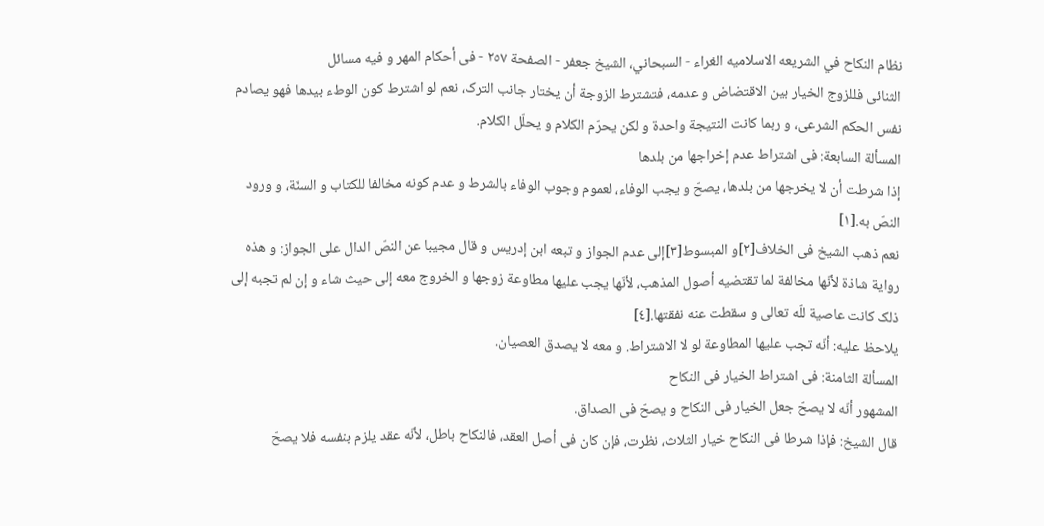نظام النکاح في الشريعه الاسلاميه الغراء - السبحاني، الشيخ جعفر - الصفحة ٢٥٧ - فی أحکام المهر و فیه مسائل
الثنائی فللزوج الخیار بین الاقتضاض و عدمه، فتشترط الزوجة أن یختار جانب الترک، نعم لو اشترط کون الوطء بیدها فهو یصادم نفس الحکم الشرعی، و ربما کانت النتیجة واحدة و لکن یحرّم الکلام و یحلّل الکلام.
المسألة السابعة: فی اشتراط عدم إخراجها من بلدها
إذا شرطت أن لا یخرجها من بلدها، یصحّ و یجب الوفاء، لعموم وجوب الوفاء بالشرط و عدم کونه مخالفا للکتاب و السنّة، و ورود النصّ به.[١]
نعم ذهب الشیخ فی الخلاف[٢]و المبسوط[٣]إلی عدم الجواز و تبعه ابن إدریس و قال مجیبا عن النصّ الدال علی الجواز: و هذه روایة شاذة لأنّها مخالفة لما تقتضیه أصول المذهب، لأنّها یجب علیها مطاوعة زوجها و الخروج معه إلی حیث شاء و إن لم تجبه إلی ذلک کانت عاصیة للّه تعالی و سقطت عنه نفقتها.[٤]
یلاحظ علیه: أنّه تجب علیها المطاوعة لو لا الاشتراط. و معه لا یصدق العصیان.
المسألة الثامنة: فی اشتراط الخیار فی النکاح
المشهور أنّه لا یصحّ جعل الخیار فی النکاح و یصحّ فی الصداق.
قال الشیخ: فإذا شرطا فی النکاح خیار الثلاث، نظرت، فإن کان فی أصل العقد، فالنکاح باطل، لأنّه عقد یلزم بنفسه فلا یصحّ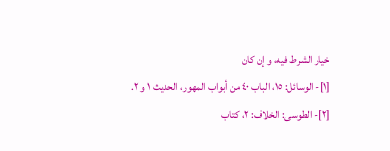خیار الشرط فیه، و إن کان
[١]- الوسائل: ١٥، الباب ٤٠ من أبواب المهور، الحدیث ١ و ٢.
[٢]- الطوسی: الخلاف: ٢، کتاب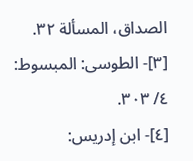الصداق، المسألة ٣٢.
[٣]- الطوسی: المبسوط: ٤/ ٣٠٣.
[٤]- ابن إدریس: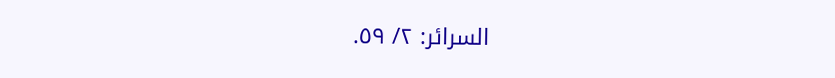السرائر: ٢/ ٥٩.